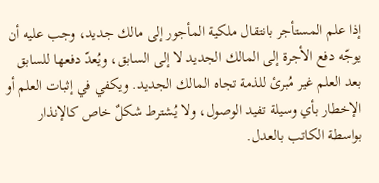إذا علم المستأجر بانتقال ملكية المأجور إلى مالك جديد، وجب عليه أن يوجّه دفع الأجرة إلى المالك الجديد لا إلى السابق، ويُعدّ دفعها للسابق بعد العلم غير مُبرئ للذمة تجاه المالك الجديد. ويكفي في إثبات العلم أو الإخطار بأي وسيلة تفيد الوصول، ولا يُشترط شكلٌ خاص كالإنذار بواسطة الكاتب بالعدل.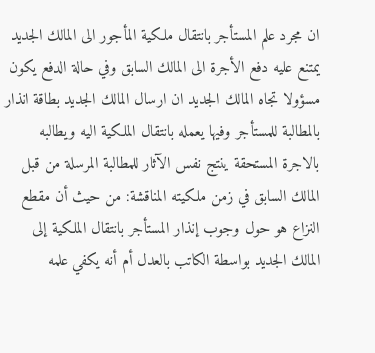ان مجرد علم المستأجر بانتقال ملكية المأجور الى المالك الجديد يمتنع عليه دفع الأجرة الى المالك السابق وفي حالة الدفع يكون مسؤولا تجاه المالك الجديد ان ارسال المالك الجديد بطاقة انذار بالمطالبة للمستأجر وفيها يعمله بانتقال الملكية اليه ويطالبه بالاجرة المستحقة ينتج نفس الآثار للمطالبة المرسلة من قبل المالك السابق في زمن ملكيته المناقشة: من حيث أن مقطع النزاع هو حول وجوب إنذار المستأجر بانتقال الملكية إلى المالك الجديد بواسطة الكاتب بالعدل أم أنه يكفي علمه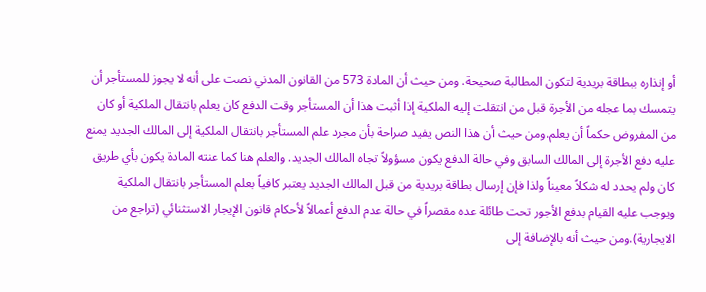أو إنذاره ببطاقة بريدية لتكون المطالبة صحيحة. ومن حيث أن المادة 573 من القانون المدني نصت على أنه لا يجوز للمستأجر أن يتمسك بما عجله من الأجرة قبل من انتقلت إليه الملكية إذا أثبت هذا أن المستأجر وقت الدفع كان يعلم بانتقال الملكية أو كان من المفروض حكماً أن يعلم.ومن حيث أن هذا النص يفيد صراحة بأن مجرد علم المستأجر بانتقال الملكية إلى المالك الجديد يمنع عليه دفع الأجرة إلى المالك السابق وفي حالة الدفع يكون مسؤولاً تجاه المالك الجديد. والعلم هنا كما عنته المادة يكون بأي طريق كان ولم يحدد له شكلاً معيناً ولذا فإن إرسال بطاقة بريدية من قبل المالك الجديد يعتبر كافياً بعلم المستأجر بانتقال الملكية ويوجب عليه القيام بدفع الأجور تحت طائلة عده مقصراً في حالة عدم الدفع أعمالاً لأحكام قانون الإيجار الاستثنائي (تراجع من الايجارية).ومن حيث أنه بالإضافة إلى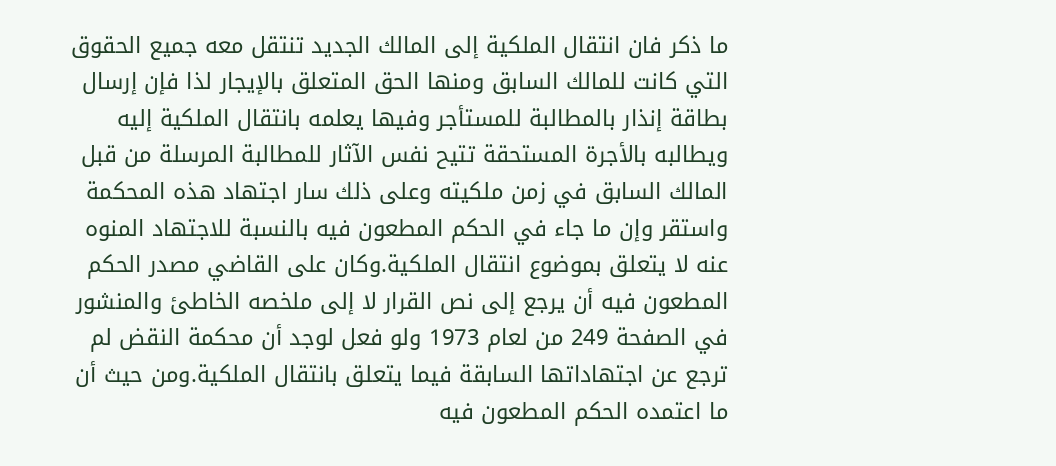ما ذكر فان انتقال الملكية إلى المالك الجديد تنتقل معه جميع الحقوق التي كانت للمالك السابق ومنها الحق المتعلق بالإيجار لذا فإن إرسال بطاقة إنذار بالمطالبة للمستأجر وفيها يعلمه بانتقال الملكية إليه ويطالبه بالأجرة المستحقة تتيح نفس الآثار للمطالبة المرسلة من قبل المالك السابق في زمن ملكيته وعلى ذلك سار اجتهاد هذه المحكمة واستقر وإن ما جاء في الحكم المطعون فيه بالنسبة للاجتهاد المنوه عنه لا يتعلق بموضوع انتقال الملكية.وكان على القاضي مصدر الحكم المطعون فيه أن يرجع إلى نص القرار لا إلى ملخصه الخاطئ والمنشور في الصفحة 249 من لعام 1973 ولو فعل لوجد أن محكمة النقض لم ترجع عن اجتهاداتها السابقة فيما يتعلق بانتقال الملكية.ومن حيث أن ما اعتمده الحكم المطعون فيه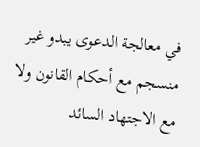في معالجة الدعوى يبدو غير منسجم مع أحكام القانون ولا مع الاجتهاد السائد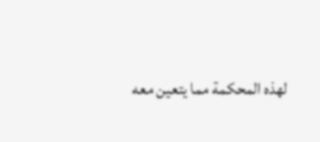لهذه المحكمة مما يتعين معه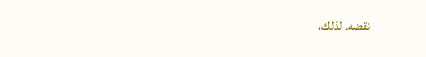نقضه. لذلك،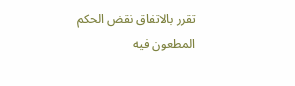تقرر بالاتفاق نقض الحكم المطعون فيه